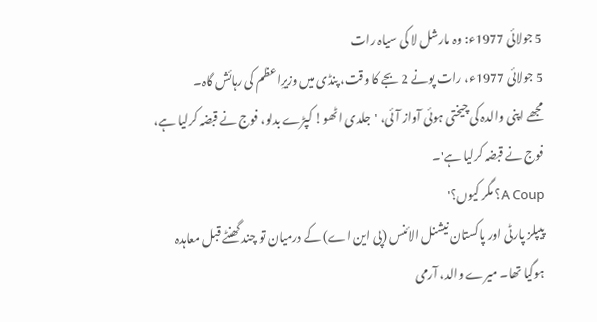5 جولائی 1977ء: وہ مارشل لا کی سیاہ رات
5 جولائی 1977ء، رات پونے 2 بجے کا وقت، پنڈی میں وزیرِاعظم کی رہائش گاہ۔
مجھے اپنی والدہ کی چیختی ہوئی آواز آئی، 'جلدی اٹھو! کپڑے بدلو، فوج نے قبضہ کرلیا ہے، فوج نے قبضہ کرلیا ہے'۔
A Coup؟ مگر کیوں؟'
پیپلز پارٹی اور پاکستان نیشنل الائنس (پی این اے) کے درمیان تو چند گھنٹے قبل معاہدہ ہوگیا تھا۔ میرے والد، آرمی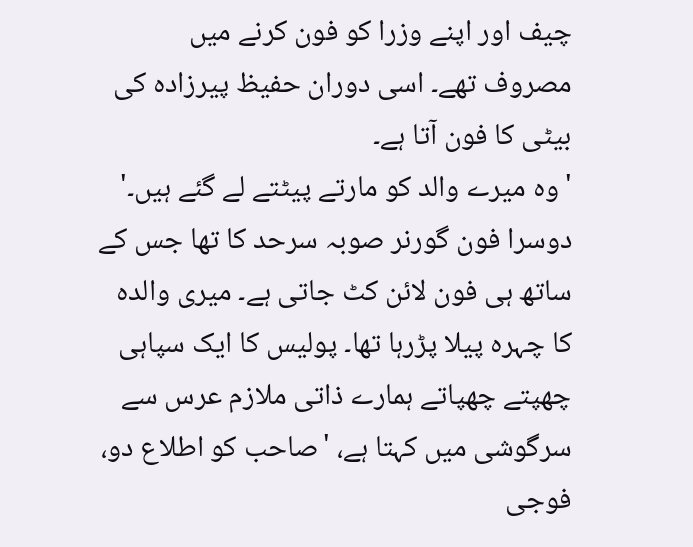چیف اور اپنے وزرا کو فون کرنے میں مصروف تھے۔ اسی دوران حفیظ پیرزادہ کی بیٹی کا فون آتا ہے۔
'وہ میرے والد کو مارتے پیٹتے لے گئے ہیں۔'
دوسرا فون گورنر صوبہ سرحد کا تھا جس کے ساتھ ہی فون لائن کٹ جاتی ہے۔ میری والدہ کا چہرہ پیلا پڑرہا تھا۔ پولیس کا ایک سپاہی چھپتے چھپاتے ہمارے ذاتی ملازم عرس سے سرگوشی میں کہتا ہے، 'صاحب کو اطلاع دو، فوجی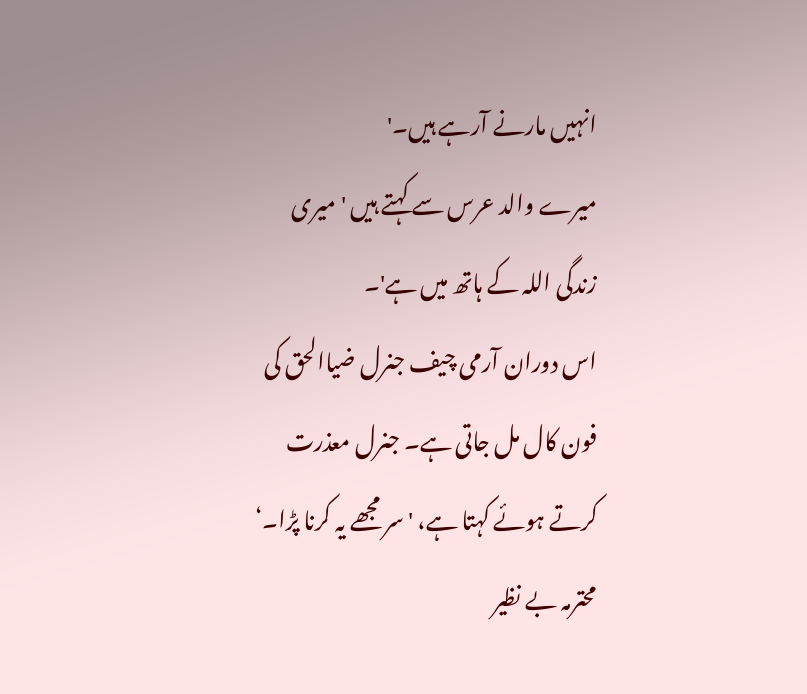انہیں مارنے آرہے ہیں۔'
میرے والد عرس سے کہتے ہیں 'میری زندگی اللہ کے ہاتھ میں ہے'۔
اس دوران آرمی چیف جنرل ضیاالحق کی فون کال مل جاتی ہے۔ جنرل معذرت کرتے ہوئے کہتا ہے، 'سر مجھے یہ کرنا پڑا۔‘
محترمہ بے نظیر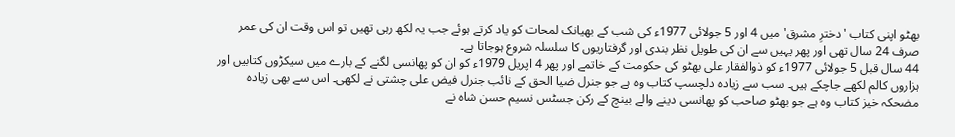بھٹو اپنی کتاب 'دخترِ مشرق' میں 4 اور 5 جولائی 1977ء کی شب کے بھیانک لمحات کو یاد کرتے ہوئے جب یہ لکھ رہی تھیں تو اس وقت ان کی عمر صرف 24 سال تھی اور پھر یہیں سے ان کی طویل نظر بندی اور گرفتاریوں کا سلسلہ شروع ہوجاتا ہے۔
44 سال قبل 5 جولائی 1977ء کو ذوالفقار علی بھٹو کی حکومت کے خاتمے اور پھر 4 اپریل 1979ء کو ان کو پھانسی لگنے کے بارے میں سیکڑوں کتابیں اور ہزاروں کالم لکھے جاچکے ہیں۔ سب سے زیادہ دلچسپ کتاب وہ ہے جو جنرل ضیا الحق کے نائب جنرل فیض علی چشتی نے لکھی۔ اس سے بھی زیادہ مضحکہ خیز کتاب وہ ہے جو بھٹو صاحب کو پھانسی دینے والے بینچ کے رکن جسٹس نسیم حسن شاہ نے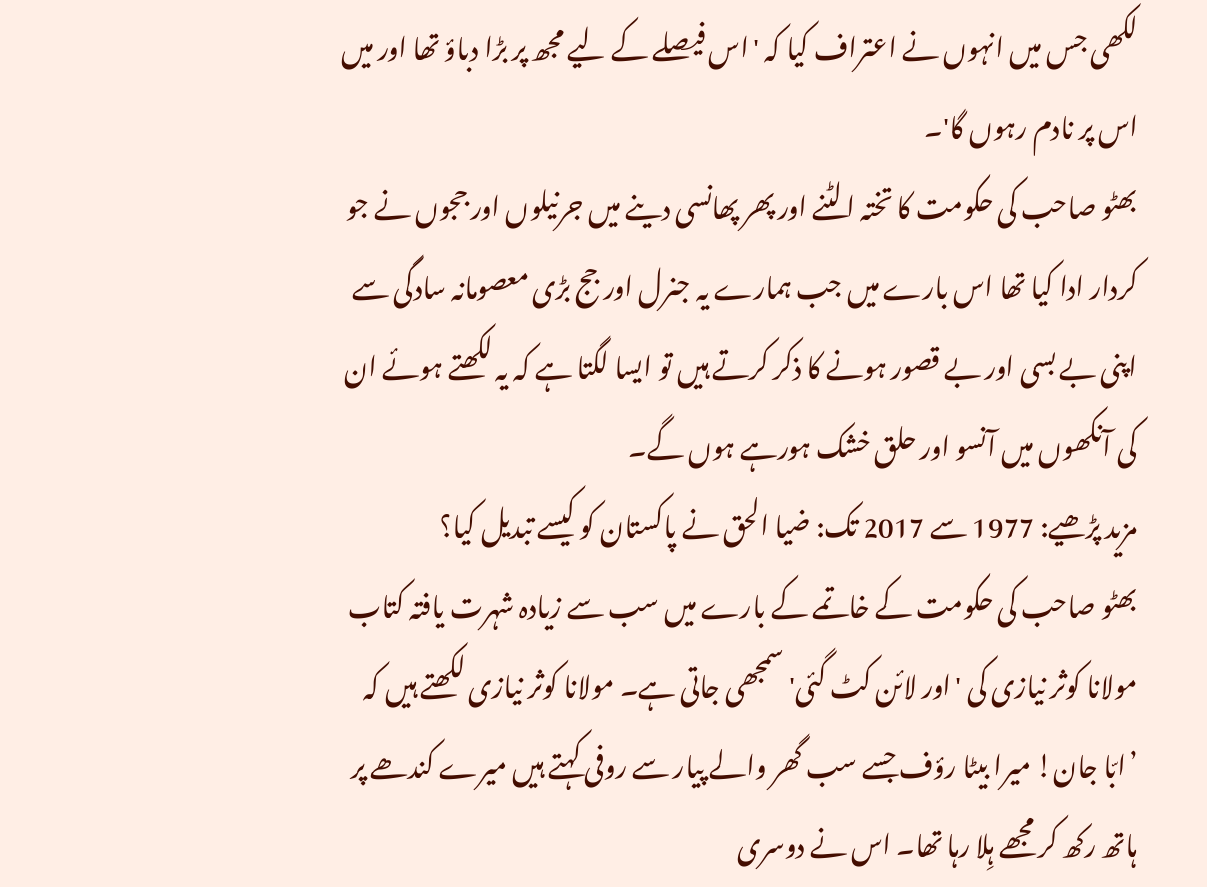لکھی جس میں انہوں نے اعتراف کیا کہ 'اس فیصلے کے لیے مجھ پر بڑا دباؤ تھا اور میں اس پر نادم رہوں گا'۔
بھٹو صاحب کی حکومت کا تختہ الٹنے اور پھر پھانسی دینے میں جرنیلوں اور ججوں نے جو کردار ادا کیا تھا اس بارے میں جب ہمارے یہ جنرل اور جج بڑی معصومانہ سادگی سے اپنی بے بسی اور بے قصور ہونے کا ذکر کرتے ہیں تو ایسا لگتا ہے کہ یہ لکھتے ہوئے ان کی آنکھوں میں آنسو اور حلق خشک ہورہے ہوں گے۔
مزید پڑھیے: 1977 سے 2017 تک: ضیا الحق نے پاکستان کو کیسے تبدیل کیا؟
بھٹو صاحب کی حکومت کے خاتمے کے بارے میں سب سے زیادہ شہرت یافتہ کتاب مولانا کوثر نیازی کی 'اور لائن کٹ گئی' سمجھی جاتی ہے۔ مولانا کوثر نیازی لکھتے ہیں کہ
’ابّا جان! میرا بیٹا رؤف جسے سب گھر والے پیار سے روفی کہتے ہیں میرے کندھے پر ہاتھ رکھ کر مجھے ہِلا رہا تھا۔ اس نے دوسری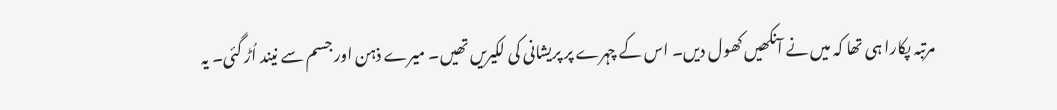مرتبہ پکارا ہی تھا کہ میں نے آنکھیں کھول دیں۔ اس کے چہرے پر پریشانی کی لکیریں تھیں۔ میرے ذہن اور جسم سے نیند اُڑ گئی۔ یہ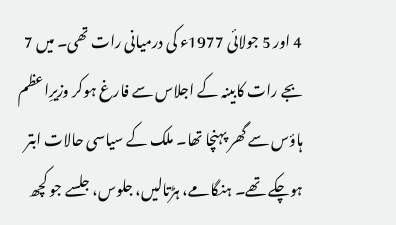4 اور 5 جولائی 1977ء کی درمیانی رات تھی۔ میں 7 بجے رات کابینہ کے اجلاس سے فارغ ہوکر وزیرِاعظم ہاؤس سے گھر پہنچا تھا۔ ملک کے سیاسی حالات ابتر ہوچکے تھے۔ ہنگامے، ہڑتالیں، جلوس، جلسے جو کچھ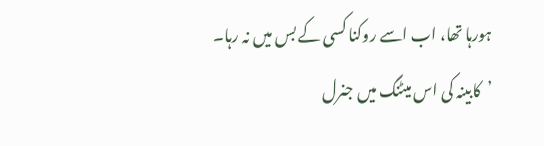ہورہا تھا، اب اسے روکنا کسی کے بس میں نہ رہا۔
’کابینہ کی اس میٹنگ میں جنرل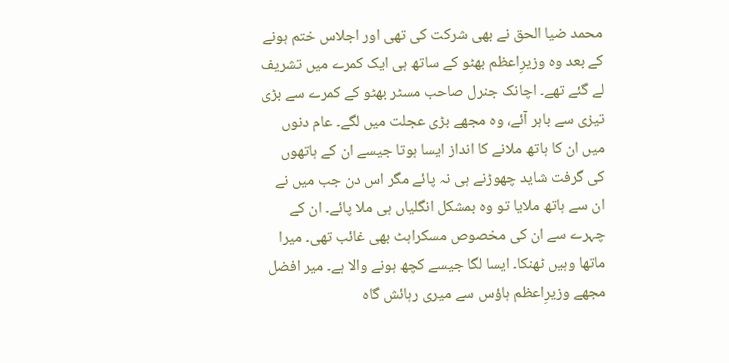محمد ضیا الحق نے بھی شرکت کی تھی اور اجلاس ختم ہونے کے بعد وہ وزیرِاعظم بھٹو کے ساتھ ہی ایک کمرے میں تشریف لے گئے تھے۔ اچانک جنرل صاحب مسٹر بھٹو کے کمرے سے بڑی تیزی سے باہر آئے، وہ مجھے بڑی عجلت میں لگے۔ عام دنوں میں ان کا ہاتھ ملانے کا انداز ایسا ہوتا جیسے ان کے ہاتھوں کی گرفت شاید چھوڑنے ہی نہ پائے مگر اس دن جب میں نے ان سے ہاتھ ملایا تو وہ بمشکل انگلیاں ہی ملا پائے۔ ان کے چہرے سے ان کی مخصوص مسکراہٹ بھی غائب تھی۔ میرا ماتھا وہیں ٹھنکا۔ ایسا لگا جیسے کچھ ہونے والا ہے۔ میر افضل مجھے وزیرِاعظم ہاؤس سے میری رہائش گاہ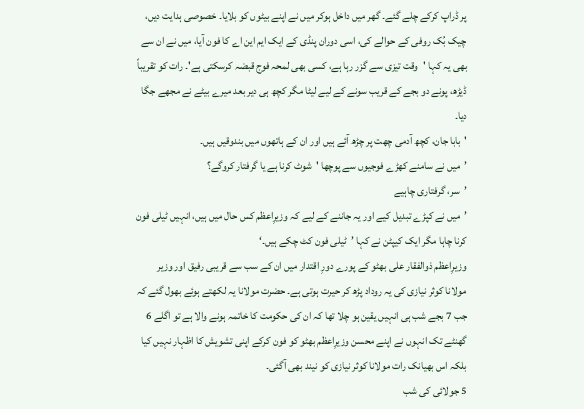پر ڈراپ کرکے چلے گئے۔ گھر میں داخل ہوکر میں نے اپنے بیٹوں کو بلایا۔ خصوصی ہدایت دیں، چیک بُک روفی کے حوالے کی، اسی دوران پنڈی کے ایک ایم این اے کا فون آیا، میں نے ان سے بھی یہ کہا 'وقت تیزی سے گزر رہا ہے، کسی بھی لمحہ فوج قبضہ کرسکتی ہے'۔ رات کو تقریباً ڈیڑھ، پونے دو بجے کے قریب سونے کے لیے لیٹا مگر کچھ ہی دیر بعد میرے بیٹے نے مجھے جگا دیا۔
'بابا جان، کچھ آدمی چھت پر چڑھ آئے ہیں اور ان کے ہاتھوں میں بندوقیں ہیں۔
’میں نے سامنے کھڑے فوجیوں سے پوچھا 'شوٹ کرنا ہے یا گرفتار کروگے؟
’سر، گرفتاری چاہیے
’میں نے کپڑے تبدیل کیے اور یہ جاننے کے لیے کہ وزیرِاعظم کس حال میں ہیں، انہیں ٹیلی فون کرنا چاہا مگر ایک کیپٹن نے کہا ’ٹیلی فون کٹ چکے ہیں۔‘
وزیرِاعظم ذوالفقار علی بھٹو کے پورے دورِ اقتدار میں ان کے سب سے قریبی رفیق اور وزیر مولانا کوثر نیازی کی یہ روداد پڑھ کر حیرت ہوتی ہے۔ حضرت مولانا یہ لکھتے ہوئے بھول گئے کہ جب 7 بجے شب ہی انہیں یقین ہو چلا تھا کہ ان کی حکومت کا خاتمہ ہونے والا ہے تو اگلے 6 گھنٹے تک انہوں نے اپنے محسن وزیرِاعظم بھٹو کو فون کرکے اپنی تشویش کا اظہار نہیں کیا بلکہ اس بھیانک رات مولانا کوثر نیازی کو نیند بھی آگئی۔
5 جولائی کی شب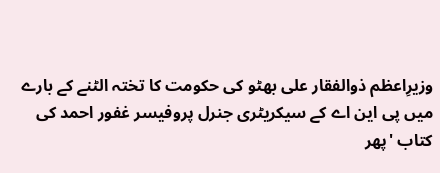وزیرِاعظم ذوالفقار علی بھٹو کی حکومت کا تختہ الٹنے کے بارے میں پی این اے کے سیکریٹری جنرل پروفیسر غفور احمد کی کتاب 'پھر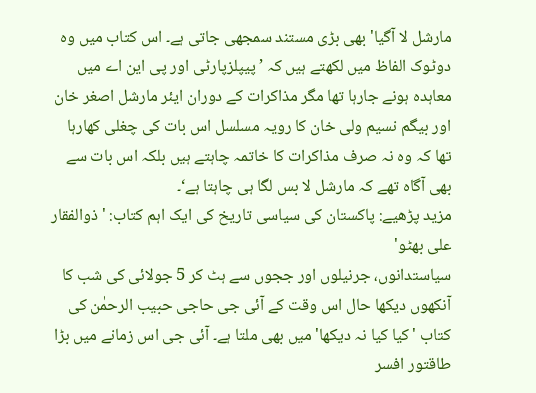مارشل لا آگیا' بھی بڑی مستند سمجھی جاتی ہے۔ اس کتاب میں وہ دوٹوک الفاظ میں لکھتے ہیں کہ ’پیپلزپارٹی اور پی این اے میں معاہدہ ہونے جارہا تھا مگر مذاکرات کے دوران ایئر مارشل اصغر خان اور بیگم نسیم ولی خان کا رویہ مسلسل اس بات کی چغلی کھارہا تھا کہ وہ نہ صرف مذاکرات کا خاتمہ چاہتے ہیں بلکہ اس بات سے بھی آگاہ تھے کہ مارشل لا بس لگا ہی چاہتا ہے‘۔
مزید پڑھیے: پاکستان کی سیاسی تاریخ کی ایک اہم کتاب: 'ذوالفقار علی بھٹو'
سیاستدانوں، جرنیلوں اور ججوں سے ہٹ کر 5 جولائی کی شب کا آنکھوں دیکھا حال اس وقت کے آئی جی حاجی حبیب الرحمٰن کی کتاب 'کیا کیا نہ دیکھا' میں بھی ملتا ہے۔ آئی جی اس زمانے میں بڑا طاقتور افسر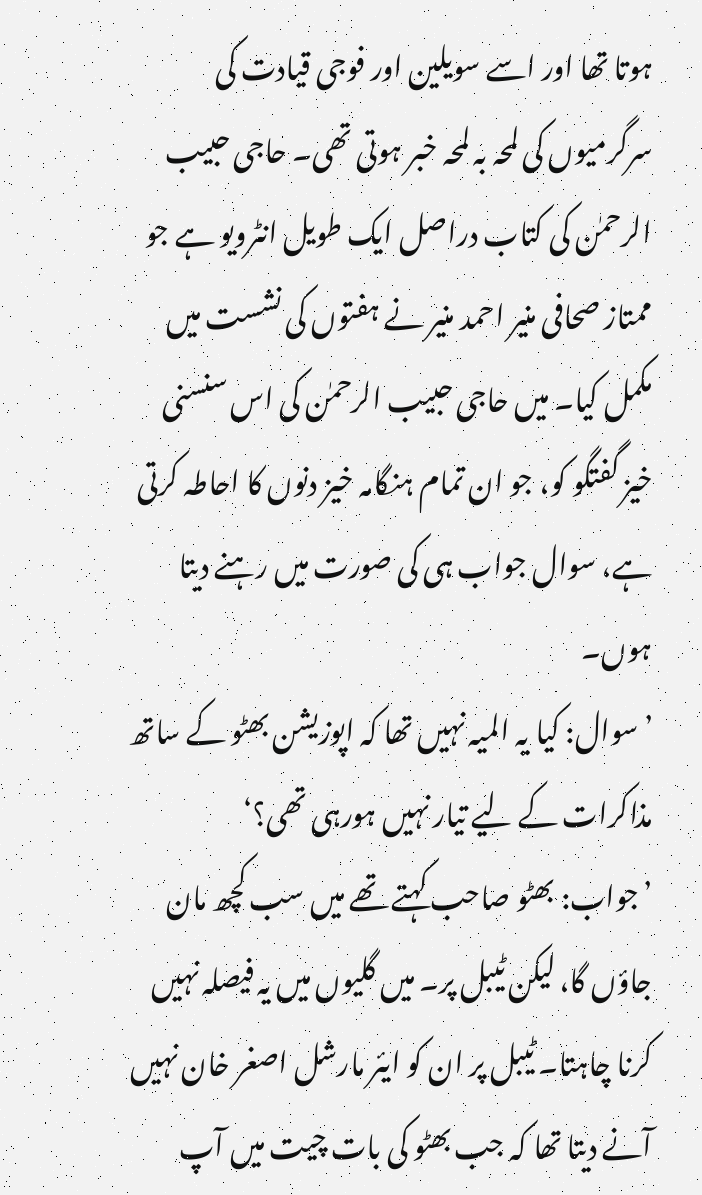ہوتا تھا اور اسے سویلین اور فوجی قیادت کی سرگرمیوں کی لمحہ بہ لمحہ خبر ہوتی تھی۔ حاجی حبیب الرحمٰن کی کتاب دراصل ایک طویل انٹرویو ہے جو ممتاز صحافی منیر احمد منیر نے ہفتوں کی نشست میں مکمل کیا۔ میں حاجی حبیب الرحمٰن کی اس سنسنی خیز گفتگو کو، جو ان تمام ہنگامہ خیز دنوں کا احاطہ کرتی ہے، سوال جواب ہی کی صورت میں رہنے دیتا ہوں۔
’سوال: کیا یہ المیہ نہیں تھا کہ اپوزیشن بھٹو کے ساتھ مذاکرات کے لیے تیار نہیں ہورہی تھی؟‘
’جواب: بھٹو صاحب کہتے تھے میں سب کچھ مان جاؤں گا، لیکن ٹیبل پر۔ میں گلیوں میں یہ فیصلہ نہیں کرنا چاہتا۔ ٹیبل پر ان کو ایئر مارشل اصغر خان نہیں آنے دیتا تھا کہ جب بھٹو کی بات چیت میں آپ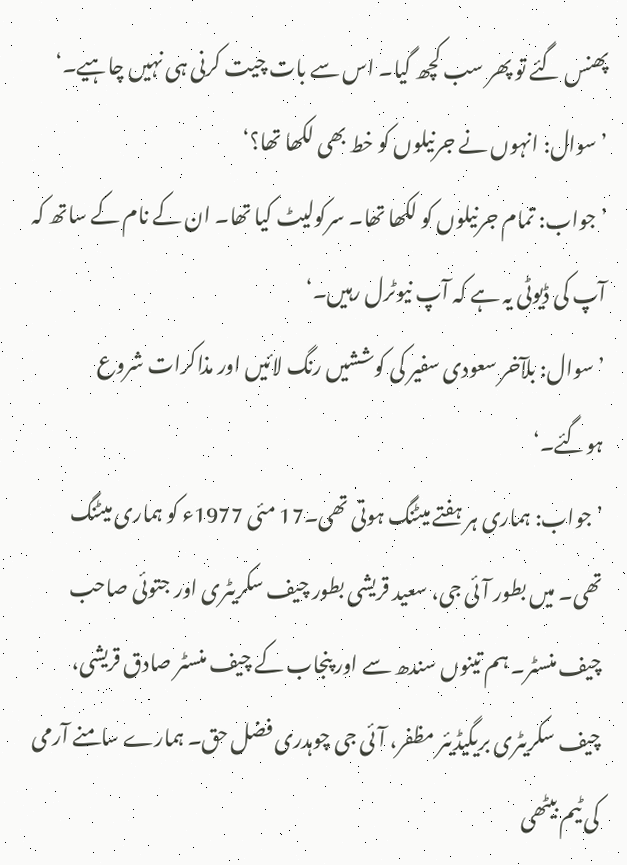پھنس گئے تو پھر سب کچھ گیا۔ اس سے بات چیت کرنی ہی نہیں چاہیے۔‘
’سوال: انہوں نے جرنیلوں کو خط بھی لکھا تھا؟‘
’جواب: تمام جرنیلوں کو لکھا تھا۔ سرکولیٹ کیا تھا۔ ان کے نام کے ساتھ کہ آپ کی ڈیوٹی یہ ہے کہ آپ نیوٹرل رہیں۔‘
’سوال: بلآخر سعودی سفیر کی کوششیں رنگ لائیں اور مذاکرات شروع ہوگئے۔‘
’جواب: ہماری ہر ہفتے میٹنگ ہوتی تھی۔17 مئی 1977ء کو ہماری میٹنگ تھی۔ میں بطور آئی جی، سعید قریشی بطور چیف سکریٹری اور جتوئی صاحب چیف منسٹر۔ ہم تینوں سندھ سے اور پنجاب کے چیف منسٹر صادق قریشی، چیف سکریٹری بریگیڈیئر مظفر، آئی جی چوہدری فضل حق۔ ہمارے سامنے آرمی کی ٹیم بیٹھی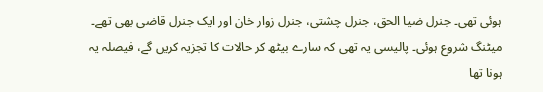ہوئی تھی۔ جنرل ضیا الحق، جنرل چشتی، جنرل زوار خان اور ایک جنرل قاضی بھی تھے۔ میٹنگ شروع ہوئی۔ پالیسی یہ تھی کہ سارے بیٹھ کر حالات کا تجزیہ کریں گے، فیصلہ یہ ہونا تھا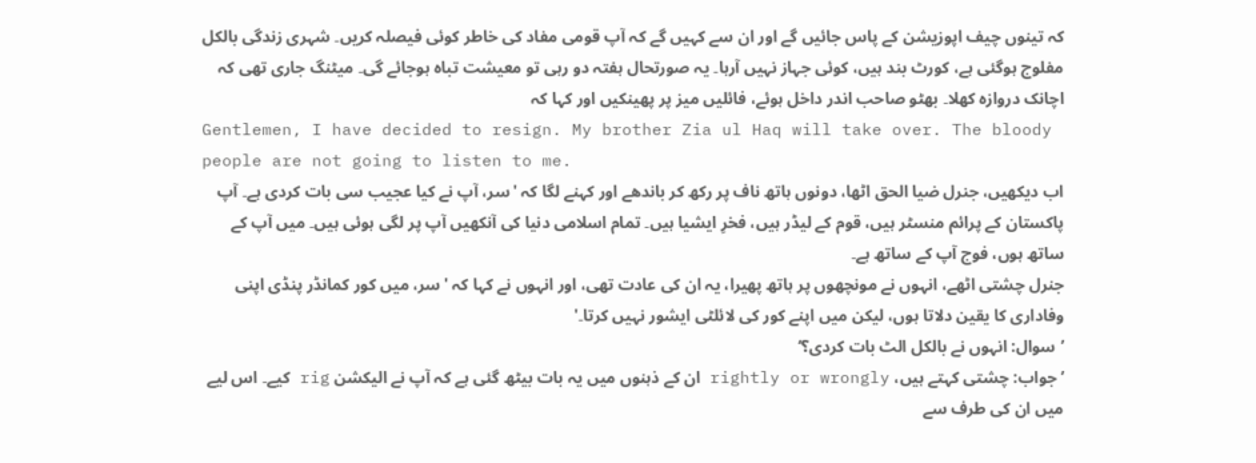کہ تینوں چیف اپوزیشن کے پاس جائیں گے اور ان سے کہیں گے کہ آپ قومی مفاد کی خاطر کوئی فیصلہ کریں۔ شہری زندگی بالکل مفلوج ہوگئی ہے، کورٹ بند ہیں، کوئی جہاز نہیں آرہا۔ یہ صورتحال ہفتہ دو رہی تو معیشت تباہ ہوجائے گی۔ میٹنگ جاری تھی کہ اچانک دروازہ کھلا۔ بھٹو صاحب اندر داخل ہوئے، فائلیں میز پر پھینکیں اور کہا کہ
Gentlemen, I have decided to resign. My brother Zia ul Haq will take over. The bloody people are not going to listen to me.
اب دیکھیں، جنرل ضیا الحق اٹھا، دونوں ہاتھ ناف پر رکھ کر باندھے اور کہنے لگا کہ 'سر، آپ نے کیا عجیب سی بات کردی ہے۔ آپ پاکستان کے پرائم منسٹر ہیں، قوم کے لیڈر ہیں، فخرِ ایشیا ہیں۔ تمام اسلامی دنیا کی آنکھیں آپ پر لگی ہوئی ہیں۔ میں آپ کے ساتھ ہوں، فوج آپ کے ساتھ ہے۔
جنرل چشتی اٹھے، انہوں نے مونچھوں پر ہاتھ پھیرا، یہ ان کی عادت تھی، اور انہوں نے کہا کہ 'سر، میں کور کمانڈر پنڈی اپنی وفاداری کا یقین دلاتا ہوں، لیکن میں اپنے کور کی لائلٹی ایشور نہیں کرتا۔'
’سوال: انہوں نے بالکل الٹ بات کردی؟‘
’جواب: چشتی کہتے ہیں، rightly or wrongly ان کے ذہنوں میں یہ بات بیٹھ گئی ہے کہ آپ نے الیکشن rig کیے۔ اس لیے میں ان کی طرف سے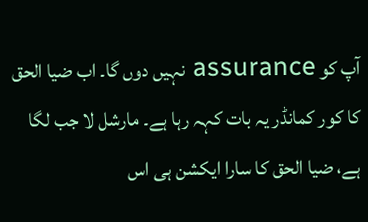آپ کو assurance نہیں دوں گا۔ اب ضیا الحق کا کور کمانڈر یہ بات کہہ رہا ہے۔ مارشل لا جب لگا ہے، ضیا الحق کا سارا ایکشن ہی اس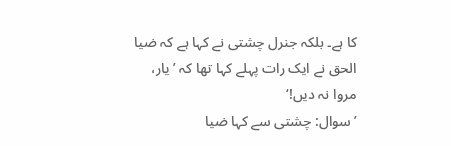کا ہے۔ بلکہ جنرل چشتی نے کہا ہے کہ ضیا الحق نے ایک رات پہلے کہا تھا کہ ’یار، مروا نہ دیں!‘
’سوال: چشتی سے کہا ضیا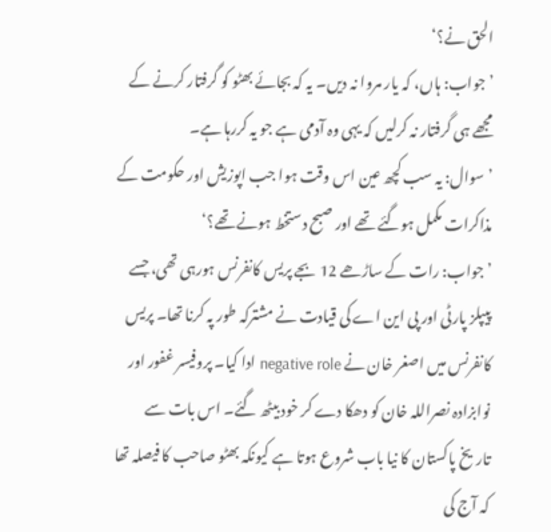الحق نے؟‘
’جواب: ہاں، کہ یار مروا نہ دیں۔ یہ کہ بجائے بھٹو کو گرفتار کرنے کے مجھے ہی گرفتار نہ کرلیں کہ یہی وہ آدمی ہے جو یہ کررہا ہے۔
’سوال: یہ سب کچھ عین اس وقت ہوا جب اپوزیش اور حکومت کے مذاکرات مکمل ہوگئے تھے اور صبح دستخط ہونے تھے؟‘
’جواب: رات کے ساڑھے 12 بجے پریس کانفرنس ہورہی تھی، جسے پیپلز پارٹی اور پی این اے کی قیادت نے مشترکہ طور پہ کرنا تھا۔ پریس کانفرنس میں اصغر خان نے negative role ادا کیا۔ پروفیسر غفور اور نوابزادہ نصراللہ خان کو دھکا دے کر خود بیٹھ گئے۔ اس بات سے تاریخ پاکستان کا نیا باب شروع ہوتا ہے کیونکہ بھٹو صاحب کا فیصلہ تھا کہ آج کی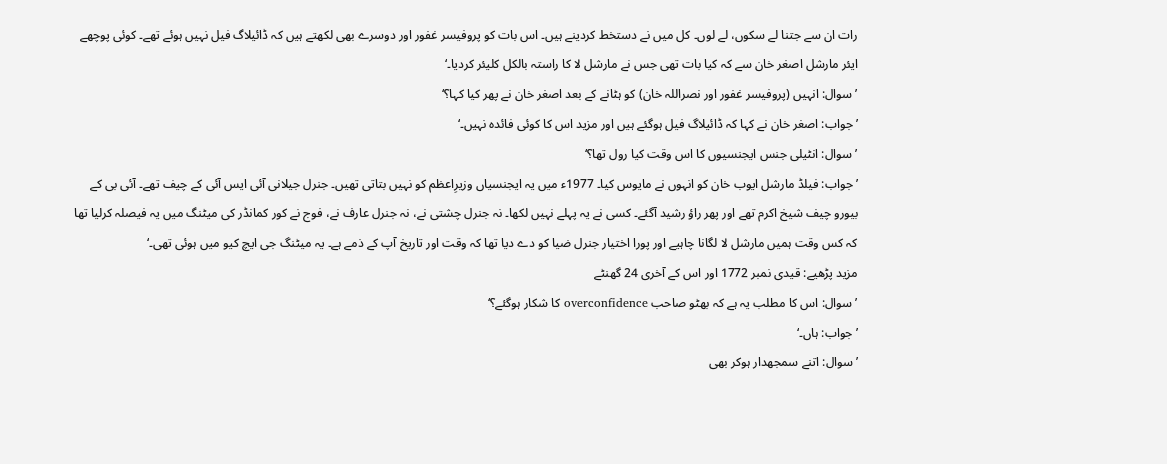رات ان سے جتنا لے سکوں، لے لوں۔ کل میں نے دستخط کردینے ہیں۔ اس بات کو پروفیسر غفور اور دوسرے بھی لکھتے ہیں کہ ڈائیلاگ فیل نہیں ہوئے تھے۔ کوئی پوچھے ایئر مارشل اصغر خان سے کہ کیا بات تھی جس نے مارشل لا کا راستہ بالکل کلیئر کردیا۔‘
’سوال: انہیں (پروفیسر غفور اور نصراللہ خان) کو ہٹانے کے بعد اصغر خان نے پھر کیا کہا؟‘
’جواب: اصغر خان نے کہا کہ ڈائیلاگ فیل ہوگئے ہیں اور مزید اس کا کوئی فائدہ نہیں۔‘
’سوال: انٹیلی جنس ایجنسیوں کا اس وقت کیا رول تھا؟‘
’جواب: فیلڈ مارشل ایوب خان کو انہوں نے مایوس کیا۔ 1977ء میں یہ ایجنسیاں وزیرِاعظم کو نہیں بتاتی تھیں۔ جنرل جیلانی آئی ایس آئی کے چیف تھے۔ آئی بی کے بیورو چیف شیخ اکرم تھے اور پھر راؤ رشید آگئے۔ کسی نے یہ پہلے نہیں لکھا۔ نہ جنرل چشتی نے، نہ جنرل عارف نے، فوج نے کور کمانڈر کی میٹنگ میں یہ فیصلہ کرلیا تھا کہ کس وقت ہمیں مارشل لا لگانا چاہیے اور پورا اختیار جنرل ضیا کو دے دیا تھا کہ وقت اور تاریخ آپ کے ذمے ہے۔ یہ میٹنگ جی ایچ کیو میں ہوئی تھی۔‘
مزید پڑھیے: قیدی نمبر 1772 اور اس کے آخری 24 گھنٹے
’سوال: اس کا مطلب یہ ہے کہ بھٹو صاحب overconfidence کا شکار ہوگئے؟‘
’جواب: ہاں۔‘
’سوال: اتنے سمجھدار ہوکر بھی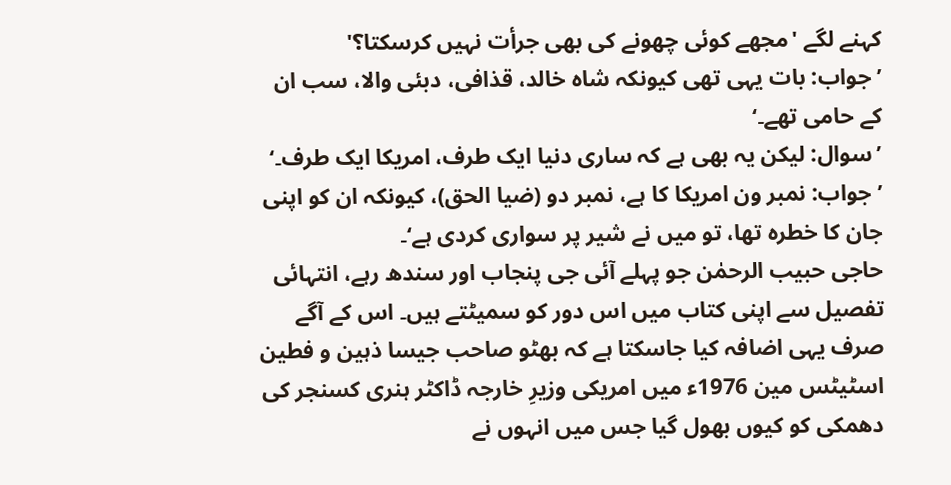کہنے لگے 'مجھے کوئی چھونے کی بھی جرأت نہیں کرسکتا؟'
’جواب: بات یہی تھی کیونکہ شاہ خالد، قذافی، دبئی والا، سب ان کے حامی تھے۔‘
’سوال: لیکن یہ بھی ہے کہ ساری دنیا ایک طرف، امریکا ایک طرف۔‘
’جواب: نمبر ون امریکا کا ہے، نمبر دو (ضیا الحق)، کیونکہ ان کو اپنی جان کا خطرہ تھا، تو میں نے شیر پر سواری کردی ہے‘۔
حاجی حبیب الرحمٰن جو پہلے آئی جی پنجاب اور سندھ رہے، انتہائی تفصیل سے اپنی کتاب میں اس دور کو سمیٹتے ہیں۔ اس کے آگے صرف یہی اضافہ کیا جاسکتا ہے کہ بھٹو صاحب جیسا ذہین و فطین اسٹیٹس مین 1976ء میں امریکی وزیرِ خارجہ ڈاکٹر ہنری کسنجر کی دھمکی کو کیوں بھول گیا جس میں انہوں نے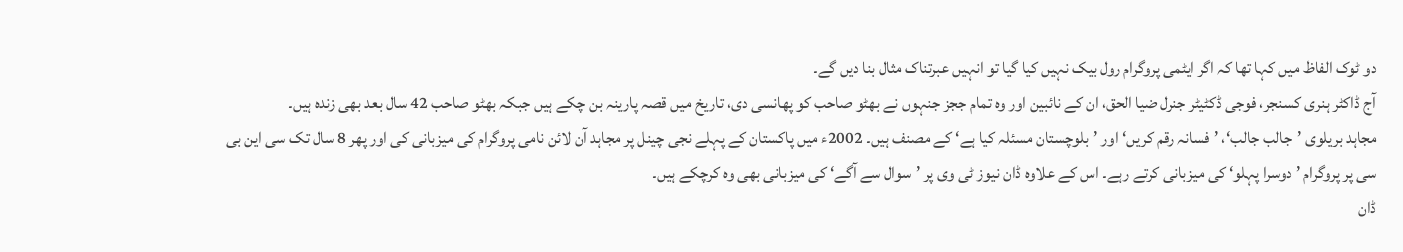دو ٹوک الفاظ میں کہا تھا کہ اگر ایٹمی پروگرام رول بیک نہیں کیا گیا تو انہیں عبرتناک مثال بنا دیں گے۔
آج ڈاکٹر ہنری کسنجر، فوجی ڈکٹیٹر جنرل ضیا الحق، ان کے نائبین اور وہ تمام ججز جنہوں نے بھٹو صاحب کو پھانسی دی، تاریخ میں قصہ پارینہ بن چکے ہیں جبکہ بھٹو صاحب 42 سال بعد بھی زندہ ہیں۔
مجاہد بریلوی ’جالب جالب‘، ’فسانہ رقم کریں‘ اور ’بلوچستان مسئلہ کیا ہے‘ کے مصنف ہیں۔ 2002ء میں پاکستان کے پہلے نجی چینل پر مجاہد آن لائن نامی پروگرام کی میزبانی کی اور پھر 8 سال تک سی این بی سی پر پروگرام ’دوسرا پہلو‘ کی میزبانی کرتے رہے۔ اس کے علاوہ ڈان نیوز ٹی وی پر ’سوال سے آگے‘ کی میزبانی بھی وہ کرچکے ہیں۔
ڈان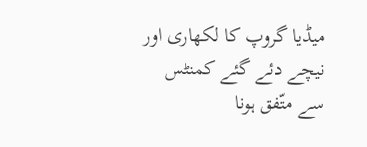میڈیا گروپ کا لکھاری اور نیچے دئے گئے کمنٹس سے متّفق ہونا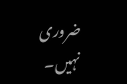ضروری نہیں۔